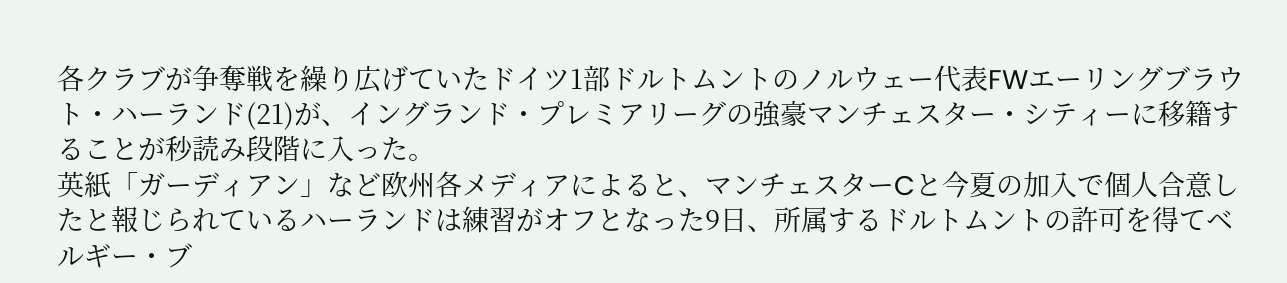各クラブが争奪戦を繰り広げていたドイツ1部ドルトムントのノルウェー代表FWエーリングブラウト・ハーランド(21)が、イングランド・プレミアリーグの強豪マンチェスター・シティーに移籍することが秒読み段階に入った。
英紙「ガーディアン」など欧州各メディアによると、マンチェスターCと今夏の加入で個人合意したと報じられているハーランドは練習がオフとなった9日、所属するドルトムントの許可を得てベルギー・ブ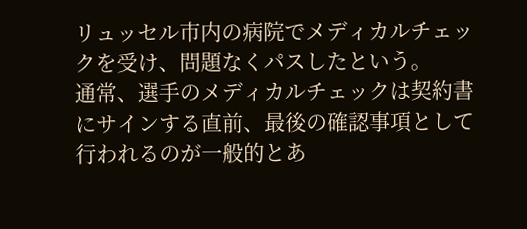リュッセル市内の病院でメディカルチェックを受け、問題なくパスしたという。
通常、選手のメディカルチェックは契約書にサインする直前、最後の確認事項として行われるのが一般的とあ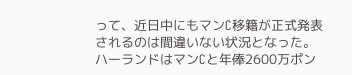って、近日中にもマンC移籍が正式発表されるのは間違いない状況となった。
ハーランドはマンCと年俸2600万ポン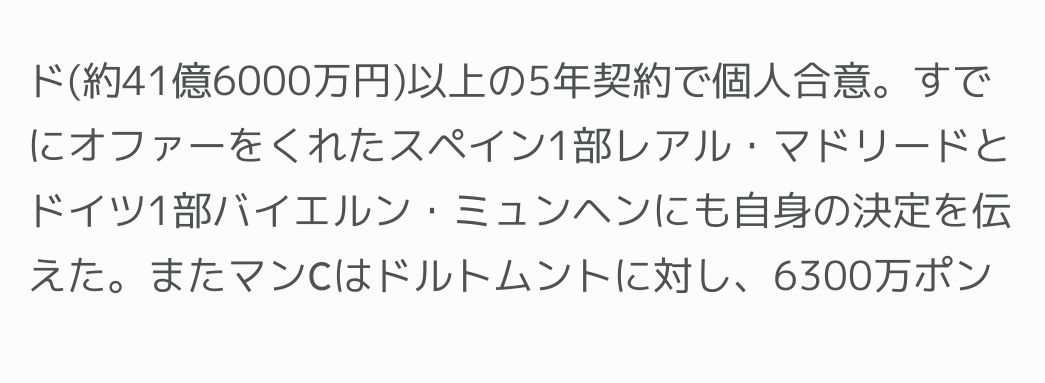ド(約41億6000万円)以上の5年契約で個人合意。すでにオファーをくれたスペイン1部レアル・マドリードとドイツ1部バイエルン・ミュンヘンにも自身の決定を伝えた。またマンCはドルトムントに対し、6300万ポン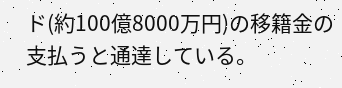ド(約100億8000万円)の移籍金の支払うと通達している。